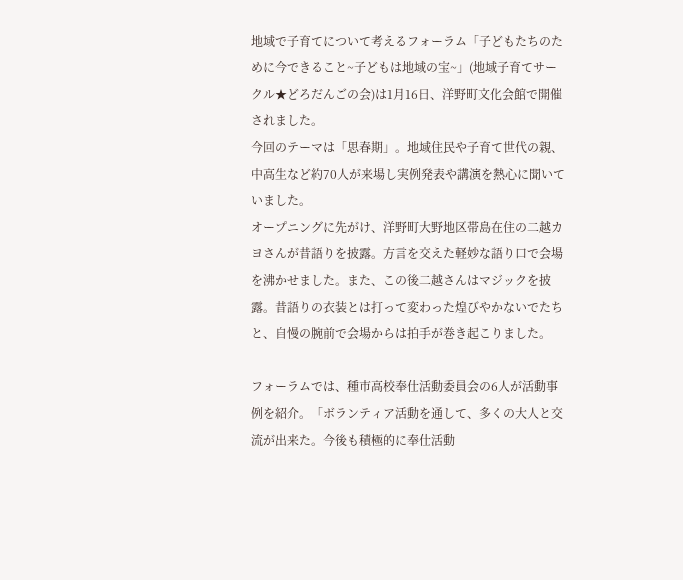地域で子育てについて考えるフォーラム「子どもたちのために今できること~子どもは地域の宝~」(地域子育てサークル★どろだんごの会)は1月16日、洋野町文化会館で開催されました。
今回のテーマは「思春期」。地域住民や子育て世代の親、中高生など約70人が来場し実例発表や講演を熱心に聞いていました。
オープニングに先がけ、洋野町大野地区帯島在住の二越カヨさんが昔語りを披露。方言を交えた軽妙な語り口で会場を沸かせました。また、この後二越さんはマジックを披露。昔語りの衣装とは打って変わった煌びやかないでたちと、自慢の腕前で会場からは拍手が巻き起こりました。

フォーラムでは、種市高校奉仕活動委員会の6人が活動事例を紹介。「ボランティア活動を通して、多くの大人と交流が出来た。今後も積極的に奉仕活動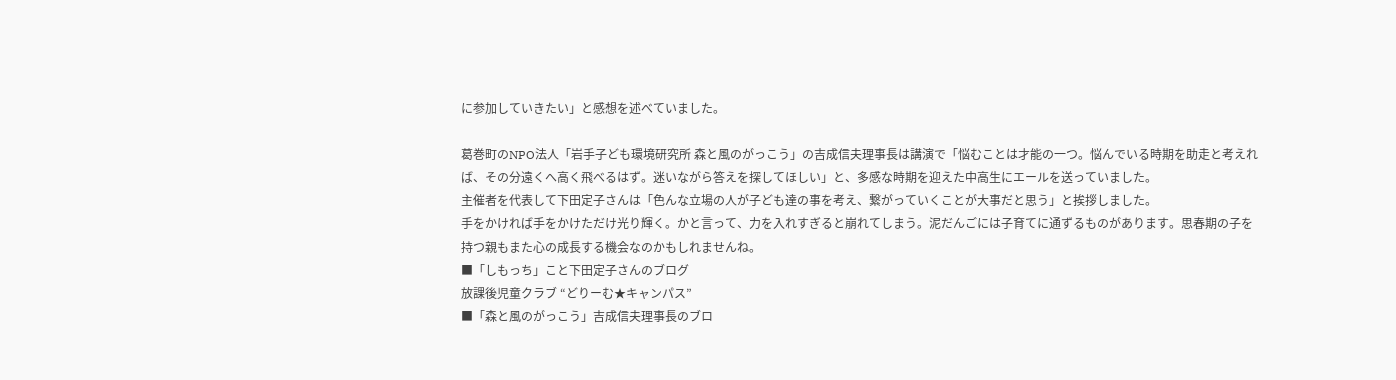に参加していきたい」と感想を述べていました。

葛巻町のNPO法人「岩手子ども環境研究所 森と風のがっこう」の吉成信夫理事長は講演で「悩むことは才能の一つ。悩んでいる時期を助走と考えれば、その分遠くへ高く飛べるはず。迷いながら答えを探してほしい」と、多感な時期を迎えた中高生にエールを送っていました。
主催者を代表して下田定子さんは「色んな立場の人が子ども達の事を考え、繋がっていくことが大事だと思う」と挨拶しました。
手をかければ手をかけただけ光り輝く。かと言って、力を入れすぎると崩れてしまう。泥だんごには子育てに通ずるものがあります。思春期の子を持つ親もまた心の成長する機会なのかもしれませんね。
■「しもっち」こと下田定子さんのブログ
放課後児童クラブ “どりーむ★キャンパス”
■「森と風のがっこう」吉成信夫理事長のブロ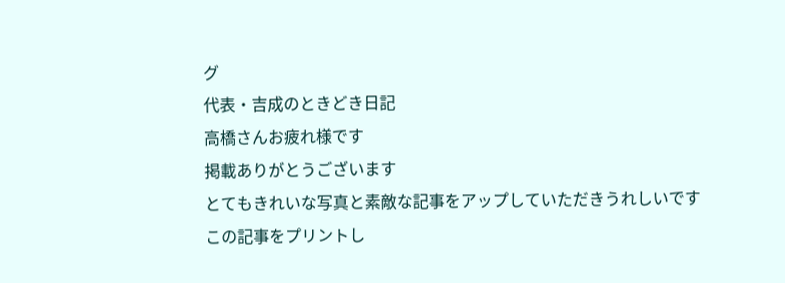グ
代表・吉成のときどき日記
高橋さんお疲れ様です
掲載ありがとうございます
とてもきれいな写真と素敵な記事をアップしていただきうれしいです
この記事をプリントし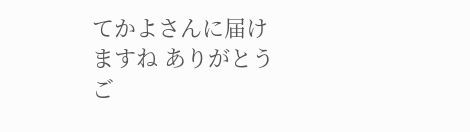てかよさんに届けますね ありがとうご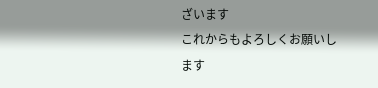ざいます
これからもよろしくお願いします